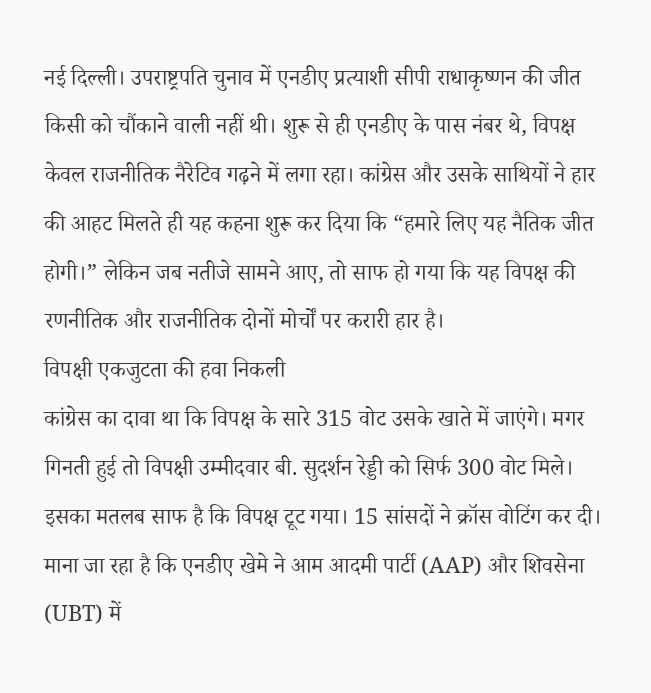नई दिल्ली। उपराष्ट्रपति चुनाव में एनडीए प्रत्याशी सीपी राधाकृष्णन की जीत किसी को चौंकाने वाली नहीं थी। शुरू से ही एनडीए के पास नंबर थे, विपक्ष केवल राजनीतिक नैरेटिव गढ़ने में लगा रहा। कांग्रेस और उसके साथियों ने हार की आहट मिलते ही यह कहना शुरू कर दिया कि “हमारे लिए यह नैतिक जीत होगी।” लेकिन जब नतीजे सामने आए, तो साफ हो गया कि यह विपक्ष की रणनीतिक और राजनीतिक दोनों मोर्चों पर करारी हार है।
विपक्षी एकजुटता की हवा निकली
कांग्रेस का दावा था कि विपक्ष के सारे 315 वोट उसके खाते में जाएंगे। मगर गिनती हुई तो विपक्षी उम्मीदवार बी. सुदर्शन रेड्डी को सिर्फ 300 वोट मिले। इसका मतलब साफ है कि विपक्ष टूट गया। 15 सांसदों ने क्रॉस वोटिंग कर दी। माना जा रहा है कि एनडीए खेमे ने आम आदमी पार्टी (AAP) और शिवसेना (UBT) में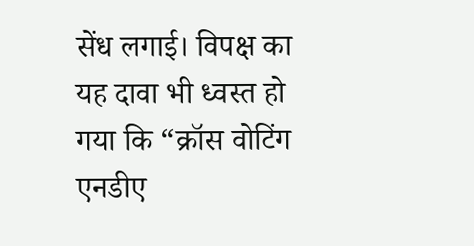सेंध लगाई। विपक्ष का यह दावा भी ध्वस्त हो गया कि “क्रॉस वोटिंग एनडीए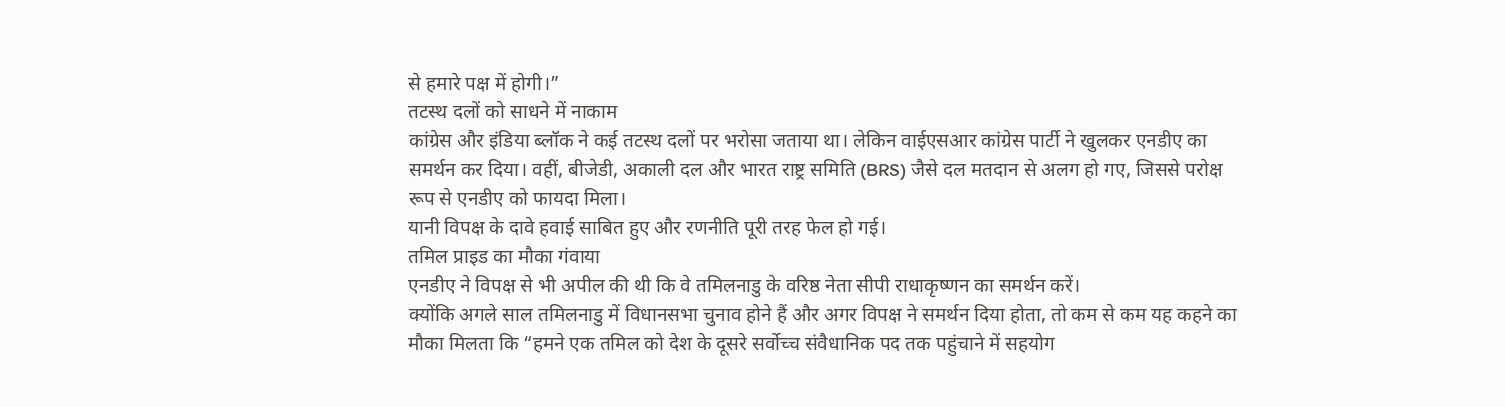से हमारे पक्ष में होगी।”
तटस्थ दलों को साधने में नाकाम
कांग्रेस और इंडिया ब्लॉक ने कई तटस्थ दलों पर भरोसा जताया था। लेकिन वाईएसआर कांग्रेस पार्टी ने खुलकर एनडीए का समर्थन कर दिया। वहीं, बीजेडी, अकाली दल और भारत राष्ट्र समिति (BRS) जैसे दल मतदान से अलग हो गए, जिससे परोक्ष रूप से एनडीए को फायदा मिला।
यानी विपक्ष के दावे हवाई साबित हुए और रणनीति पूरी तरह फेल हो गई।
तमिल प्राइड का मौका गंवाया
एनडीए ने विपक्ष से भी अपील की थी कि वे तमिलनाडु के वरिष्ठ नेता सीपी राधाकृष्णन का समर्थन करें।
क्योंकि अगले साल तमिलनाडु में विधानसभा चुनाव होने हैं और अगर विपक्ष ने समर्थन दिया होता, तो कम से कम यह कहने का मौका मिलता कि “हमने एक तमिल को देश के दूसरे सर्वोच्च संवैधानिक पद तक पहुंचाने में सहयोग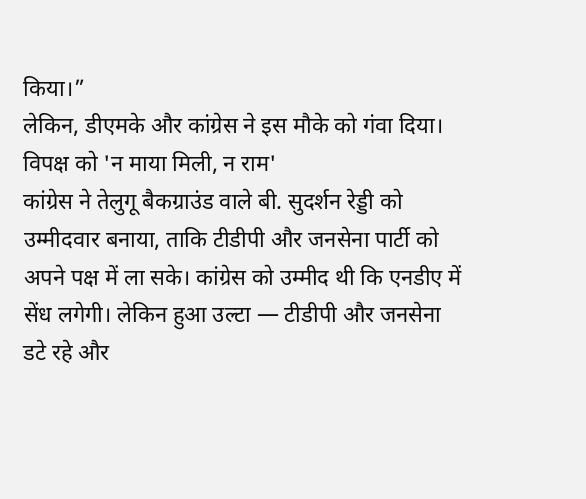किया।”
लेकिन, डीएमके और कांग्रेस ने इस मौके को गंवा दिया।
विपक्ष को 'न माया मिली, न राम'
कांग्रेस ने तेलुगू बैकग्राउंड वाले बी. सुदर्शन रेड्डी को उम्मीदवार बनाया, ताकि टीडीपी और जनसेना पार्टी को अपने पक्ष में ला सके। कांग्रेस को उम्मीद थी कि एनडीए में सेंध लगेगी। लेकिन हुआ उल्टा — टीडीपी और जनसेना डटे रहे और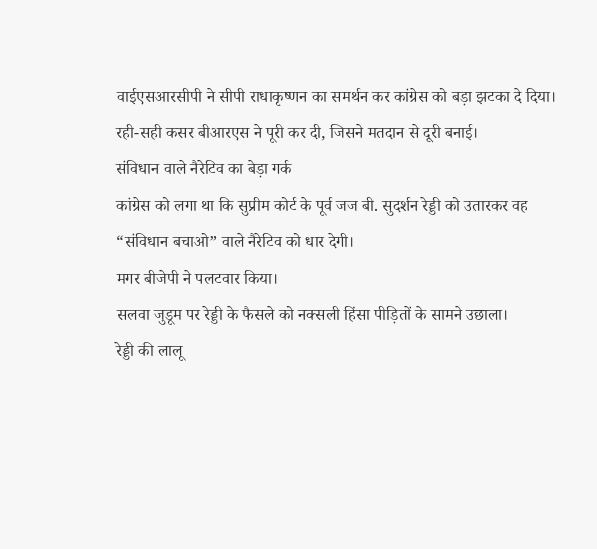वाईएसआरसीपी ने सीपी राधाकृष्णन का समर्थन कर कांग्रेस को बड़ा झटका दे दिया। रही-सही कसर बीआरएस ने पूरी कर दी, जिसने मतदान से दूरी बनाई।
संविधान वाले नैरेटिव का बेड़ा गर्क
कांग्रेस को लगा था कि सुप्रीम कोर्ट के पूर्व जज बी. सुदर्शन रेड्डी को उतारकर वह “संविधान बचाओ” वाले नैरेटिव को धार देगी।
मगर बीजेपी ने पलटवार किया।
सलवा जुडूम पर रेड्डी के फैसले को नक्सली हिंसा पीड़ितों के सामने उछाला।
रेड्डी की लालू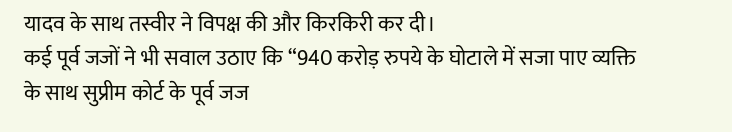यादव के साथ तस्वीर ने विपक्ष की और किरकिरी कर दी।
कई पूर्व जजों ने भी सवाल उठाए कि “940 करोड़ रुपये के घोटाले में सजा पाए व्यक्ति के साथ सुप्रीम कोर्ट के पूर्व जज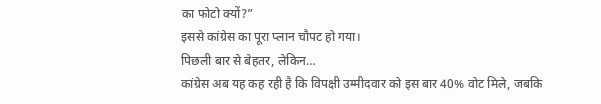का फोटो क्यों?”
इससे कांग्रेस का पूरा प्लान चौपट हो गया।
पिछली बार से बेहतर, लेकिन…
कांग्रेस अब यह कह रही है कि विपक्षी उम्मीदवार को इस बार 40% वोट मिले, जबकि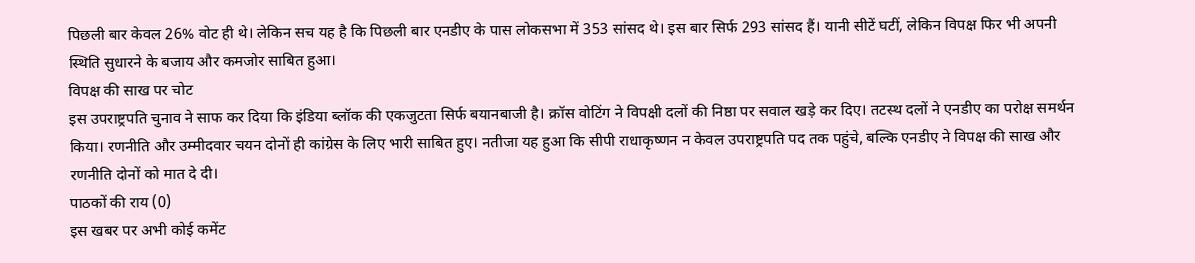पिछली बार केवल 26% वोट ही थे। लेकिन सच यह है कि पिछली बार एनडीए के पास लोकसभा में 353 सांसद थे। इस बार सिर्फ 293 सांसद हैं। यानी सीटें घटीं, लेकिन विपक्ष फिर भी अपनी स्थिति सुधारने के बजाय और कमजोर साबित हुआ।
विपक्ष की साख पर चोट
इस उपराष्ट्रपति चुनाव ने साफ कर दिया कि इंडिया ब्लॉक की एकजुटता सिर्फ बयानबाजी है। क्रॉस वोटिंग ने विपक्षी दलों की निष्ठा पर सवाल खड़े कर दिए। तटस्थ दलों ने एनडीए का परोक्ष समर्थन किया। रणनीति और उम्मीदवार चयन दोनों ही कांग्रेस के लिए भारी साबित हुए। नतीजा यह हुआ कि सीपी राधाकृष्णन न केवल उपराष्ट्रपति पद तक पहुंचे, बल्कि एनडीए ने विपक्ष की साख और रणनीति दोनों को मात दे दी।
पाठकों की राय (0)
इस खबर पर अभी कोई कमेंट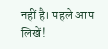नहीं है। पहले आप लिखें!